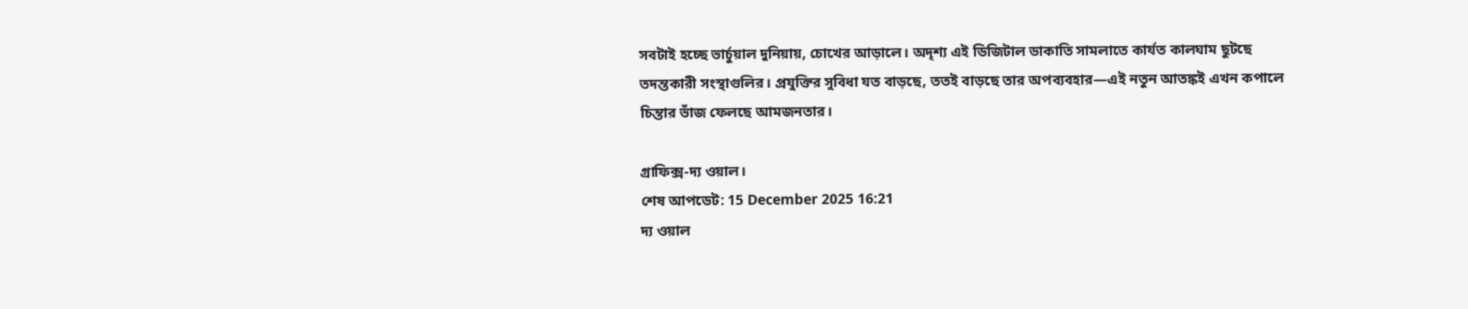সবটাই হচ্ছে ভার্চুয়াল দুনিয়ায়, চোখের আড়ালে। অদৃশ্য এই ডিজিটাল ডাকাতি সামলাতে কার্যত কালঘাম ছুটছে তদন্তকারী সংস্থাগুলির। প্রযুক্তির সুবিধা যত বাড়ছে, ততই বাড়ছে তার অপব্যবহার—এই নতুন আতঙ্কই এখন কপালে চিন্তার ভাঁজ ফেলছে আমজনতার।

গ্রাফিক্স-দ্য ওয়াল।
শেষ আপডেট: 15 December 2025 16:21
দ্য ওয়াল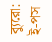ব্যুরো: ই-পস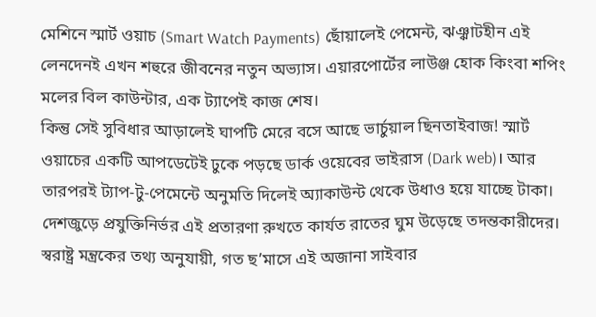মেশিনে স্মার্ট ওয়াচ (Smart Watch Payments) ছোঁয়ালেই পেমেন্ট, ঝঞ্ঝাটহীন এই লেনদেনই এখন শহুরে জীবনের নতুন অভ্যাস। এয়ারপোর্টের লাউঞ্জ হোক কিংবা শপিং মলের বিল কাউন্টার, এক ট্যাপেই কাজ শেষ।
কিন্তু সেই সুবিধার আড়ালেই ঘাপটি মেরে বসে আছে ভার্চুয়াল ছিনতাইবাজ! স্মার্ট ওয়াচের একটি আপডেটেই ঢুকে পড়ছে ডার্ক ওয়েবের ভাইরাস (Dark web)। আর তারপরই ট্যাপ-টু-পেমেন্টে অনুমতি দিলেই অ্যাকাউন্ট থেকে উধাও হয়ে যাচ্ছে টাকা।
দেশজুড়ে প্রযুক্তিনির্ভর এই প্রতারণা রুখতে কার্যত রাতের ঘুম উড়েছে তদন্তকারীদের। স্বরাষ্ট্র মন্ত্রকের তথ্য অনুযায়ী, গত ছ’মাসে এই অজানা সাইবার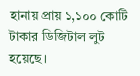হানায় প্রায় ১,১০০ কোটি টাকার ডিজিটাল লুট হয়েছে।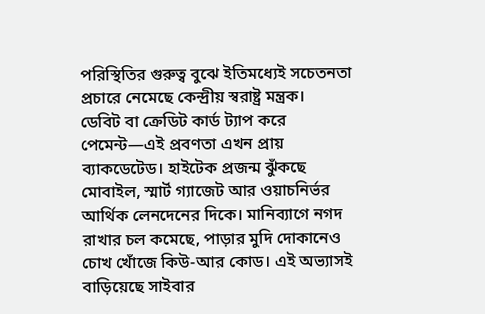পরিস্থিতির গুরুত্ব বুঝে ইতিমধ্যেই সচেতনতা প্রচারে নেমেছে কেন্দ্রীয় স্বরাষ্ট্র মন্ত্রক।
ডেবিট বা ক্রেডিট কার্ড ট্যাপ করে পেমেন্ট—এই প্রবণতা এখন প্রায় ব্যাকডেটেড। হাইটেক প্রজন্ম ঝুঁকছে মোবাইল, স্মার্ট গ্যাজেট আর ওয়াচনির্ভর আর্থিক লেনদেনের দিকে। মানিব্যাগে নগদ রাখার চল কমেছে, পাড়ার মুদি দোকানেও চোখ খোঁজে কিউ-আর কোড। এই অভ্যাসই বাড়িয়েছে সাইবার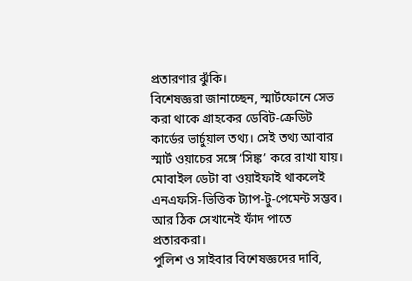প্রতারণার ঝুঁকি।
বিশেষজ্ঞরা জানাচ্ছেন, স্মার্টফোনে সেভ করা থাকে গ্রাহকের ডেবিট-ক্রেডিট কার্ডের ভার্চুয়াল তথ্য। সেই তথ্য আবার স্মার্ট ওয়াচের সঙ্গে ‘সিঙ্ক’ করে রাখা যায়। মোবাইল ডেটা বা ওয়াইফাই থাকলেই এনএফসি-ভিত্তিক ট্যাপ-টু-পেমেন্ট সম্ভব। আর ঠিক সেখানেই ফাঁদ পাতে প্রতারকরা।
পুলিশ ও সাইবার বিশেষজ্ঞদের দাবি,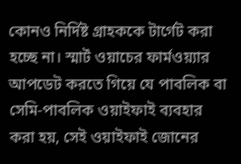কোনও নির্দিষ্ট গ্রাহককে টার্গেট করা হচ্ছে না। স্মার্ট ওয়াচের ফার্মওয়্যার আপডেট করতে গিয়ে যে পাবলিক বা সেমি-পাবলিক ওয়াইফাই ব্যবহার করা হয়, সেই ওয়াইফাই জোনের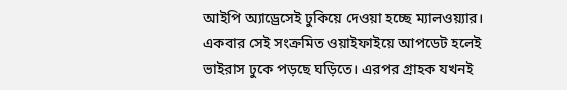আইপি অ্যাড্রেসেই ঢুকিয়ে দেওয়া হচ্ছে ম্যালওয়্যার। একবার সেই সংক্রমিত ওয়াইফাইয়ে আপডেট হলেই ভাইরাস ঢুকে পড়ছে ঘড়িতে। এরপর গ্রাহক যখনই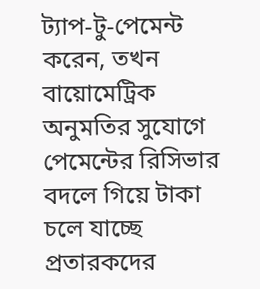ট্যাপ-টু-পেমেন্ট করেন, তখন বায়োমেট্রিক অনুমতির সুযোগে পেমেন্টের রিসিভার বদলে গিয়ে টাকা চলে যাচ্ছে প্রতারকদের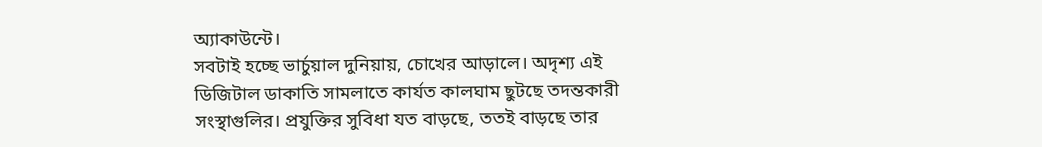অ্যাকাউন্টে।
সবটাই হচ্ছে ভার্চুয়াল দুনিয়ায়, চোখের আড়ালে। অদৃশ্য এই ডিজিটাল ডাকাতি সামলাতে কার্যত কালঘাম ছুটছে তদন্তকারী সংস্থাগুলির। প্রযুক্তির সুবিধা যত বাড়ছে, ততই বাড়ছে তার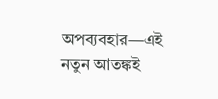অপব্যবহার—এই নতুন আতঙ্কই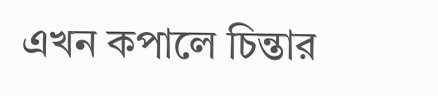এখন কপালে চিন্তার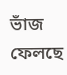ভাঁজ ফেলছে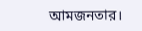আমজনতার।